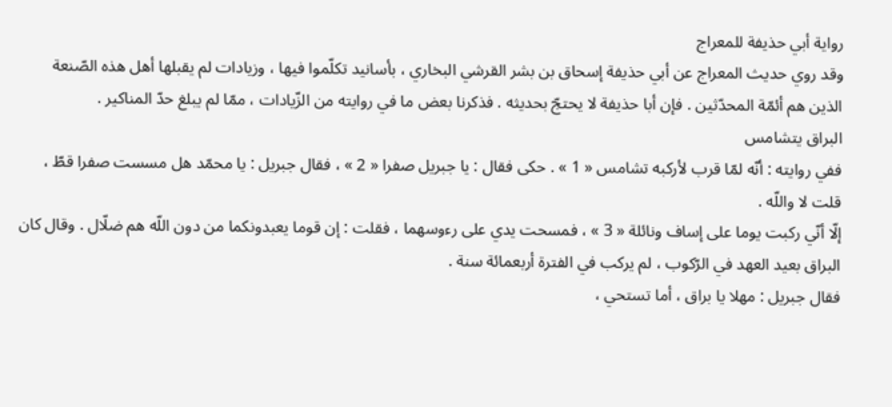رواية أبي حذيفة للمعراج
وقد روي حديث المعراج عن أبي حذيفة إسحاق بن بشر القرشي البخاري ، بأسانيد تكلّموا فيها ، وزيادات لم يقبلها أهل هذه الصّنعة الذين هم أئمّة المحدّثين . فإن أبا حذيفة لا يحتجّ بحديثه . فذكرنا بعض ما في روايته من الزّيادات ، ممّا لم يبلغ حدّ المناكير .
البراق يتشامس
ففي روايته : أنّه لمّا قرب لأركبه تشامس « 1 » . حكى فقال : يا جبريل صفرا « 2 » ، فقال جبريل : يا محمّد هل مسست صفرا قطّ ، قلت لا واللّه .
إلّا أنّي ركبت يوما على إساف ونائلة « 3 » ، فمسحت يدي على رءوسهما ، فقلت : إن قوما يعبدونكما من دون اللّه هم ضلّال . وقال كان البراق بعيد العهد في الرّكوب ، لم يركب في الفترة أربعمائة سنة .
فقال جبريل : مهلا يا براق ، أما تستحي ،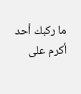ما ركبك أحد أكرم على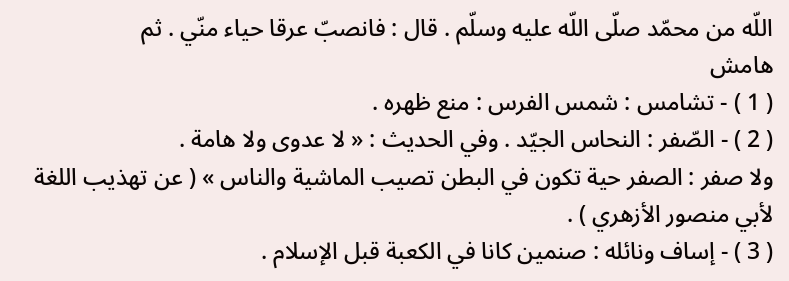اللّه من محمّد صلّى اللّه عليه وسلّم . قال : فانصبّ عرقا حياء منّي . ثم
هامش
( 1 ) - تشامس : شمس الفرس : منع ظهره .
( 2 ) - الصّفر : النحاس الجيّد . وفي الحديث : « لا عدوى ولا هامة .
ولا صفر : الصفر حية تكون في البطن تصيب الماشية والناس » ( عن تهذيب اللغة لأبي منصور الأزهري ) .
( 3 ) - إساف ونائله : صنمين كانا في الكعبة قبل الإسلام .